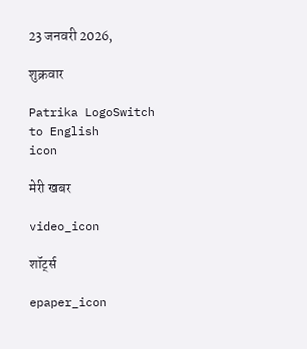23 जनवरी 2026,

शुक्रवार

Patrika LogoSwitch to English
icon

मेरी खबर

video_icon

शॉर्ट्स

epaper_icon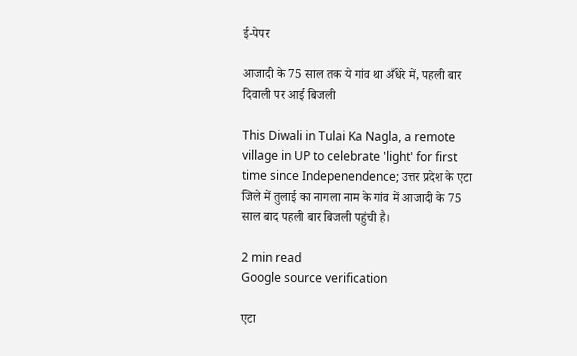ई-पेपर

आजादी के 75 साल तक ये गांव था अँधेरे में, पहली बार दिवाली पर आई बिजली

This Diwali in Tulai Ka Nagla, a remote village in UP to celebrate 'light' for first time since Indepenendence; उत्तर प्रदेश के एटा जिले में तुलाई का नागला नाम के गांव में आजादी के 75 साल बाद पहली बार बिजली पहुंची है।

2 min read
Google source verification

एटा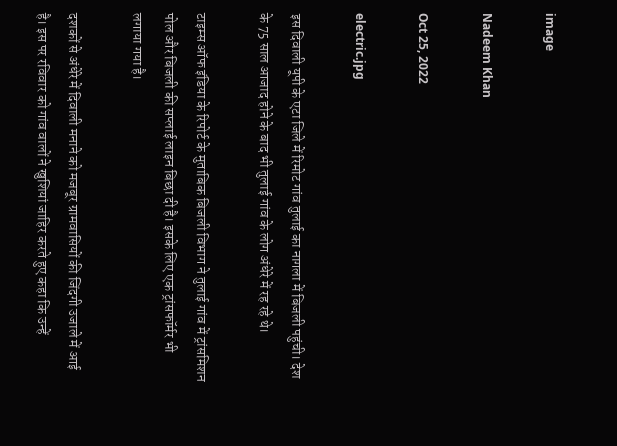image

Nadeem Khan

Oct 25, 2022

electric.jpg

इस दिवाली यूपी के एटा जिले में रिमोट गांव तुलाई का नागला में बिजली पहुंची। देश के 75 साल आजाद होने के बाद भी तुलाई गांव के लोग अंधेरे में रह रहे थे।

टाइम्स ऑफ इंडिया के रिपोर्ट के मुताबिक बिजली विभाग ने तुलाई गांव में ट्रांसमिशन पोल और बिजली की सप्लाई लाइन बिछा दी है। इसके लिए एक ट्रांसफॉर्मर भी लगाया गया है।

दशकों से अंधेरे में दिवाली मनाने को मजबूर ग्रामवासियों की जिंदगी उजाले में आई है। इस पर रविवार को गांव वालों ने खुशियां जाहिर करते हुए कहा कि उन्हें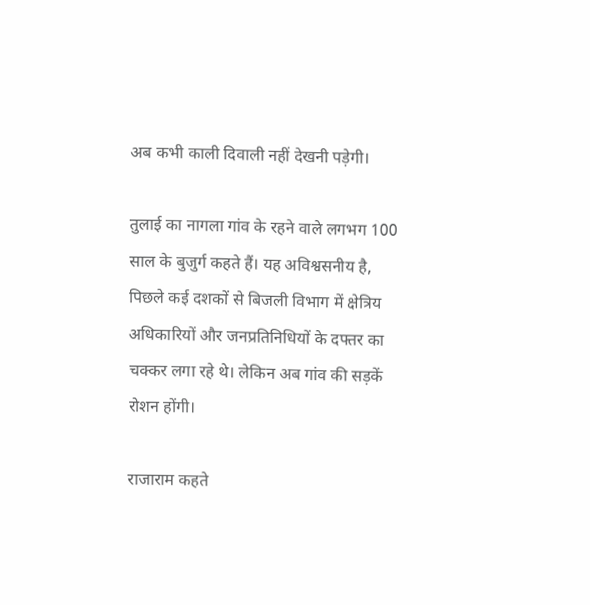अब कभी काली दिवाली नहीं देखनी पड़ेगी।

तुलाई का नागला गांव के रहने वाले लगभग 100 साल के बुजुर्ग कहते हैं। यह अविश्वसनीय है, पिछले कई दशकों से बिजली विभाग में क्षेत्रिय अधिकारियों और जनप्रतिनिधियों के दफ्तर का चक्कर लगा रहे थे। लेकिन अब गांव की सड़कें रोशन होंगी।

राजाराम कहते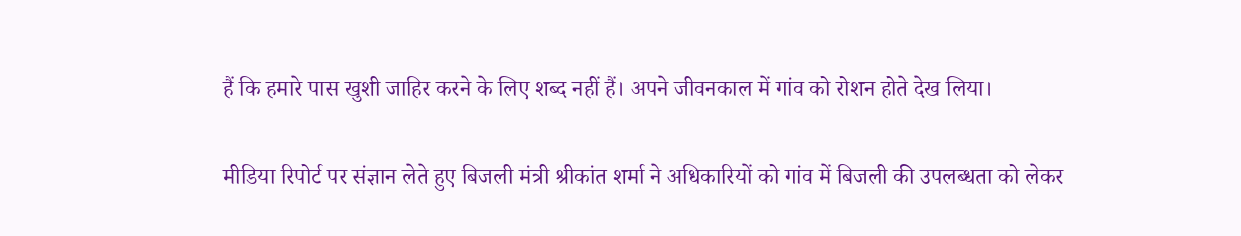हैं कि हमारे पास खुशी जाहिर करने के लिए शब्द नहीं हैं। अपने जीवनकाल में गांव को रोशन होते देख लिया।

मीडिया रिपोर्ट पर संज्ञान लेते हुए बिजली मंत्री श्रीकांत शर्मा ने अधिकारियों को गांव में बिजली की उपलब्धता को लेकर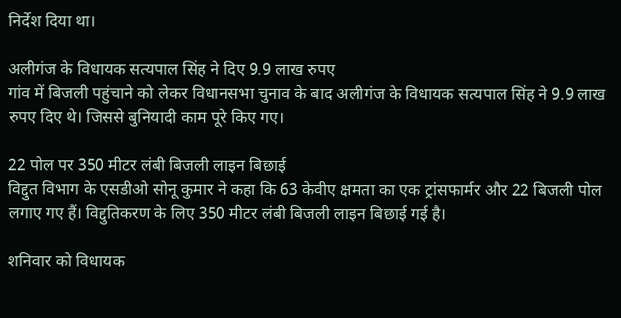निर्देश दिया था।

अलीगंज के विधायक सत्यपाल सिंह ने दिए 9.9 लाख रुपए
गांव में बिजली पहुंचाने को लेकर विधानसभा चुनाव के बाद अलीगंज के विधायक सत्यपाल सिंह ने 9.9 लाख रुपए दिए थे। जिससे बुनियादी काम पूरे किए गए।

22 पोल पर 350 मीटर लंबी बिजली लाइन बिछाई
विद्दुत विभाग के एसडीओ सोनू कुमार ने कहा कि 63 केवीए क्षमता का एक ट्रांसफार्मर और 22 बिजली पोल लगाए गए हैं। विद्दुतिकरण के लिए 350 मीटर लंबी बिजली लाइन बिछाई गई है।

शनिवार को विधायक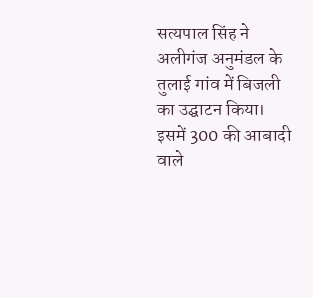सत्यपाल सिंह ने अलीगंज अनुमंडल के तुलाई गांव में बिजली का उद्घाटन किया। इसमें 300 की आबादी वाले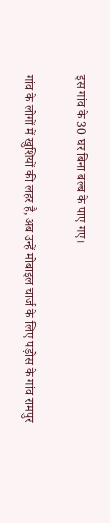इस गांव के 30 घर बिना बल्ब के पाए गए।

गांव के लोगों में खुशियों की लहर है, अब उन्हें मोबाइल चार्ज के लिए पड़ोस के गांव रामपुर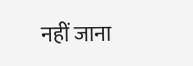नहीं जाना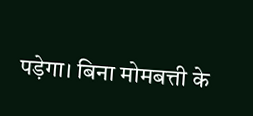पड़ेगा। बिना मोमबत्ती के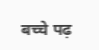बच्चे पढ़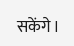सकेंगे।